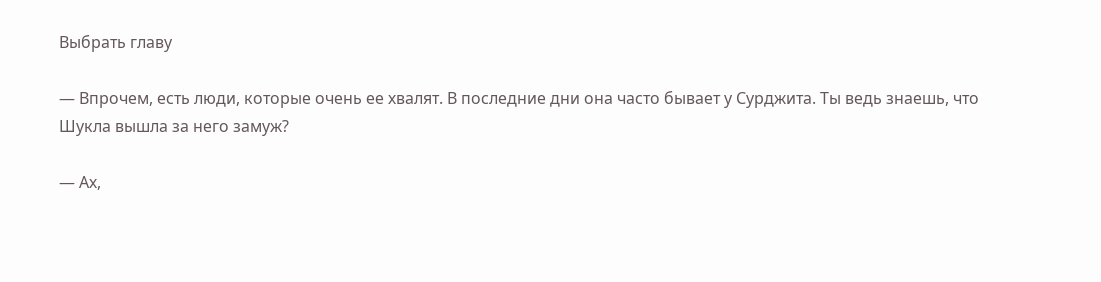Выбрать главу

— Впрочем, есть люди, которые очень ее хвалят. В последние дни она часто бывает у Сурджита. Ты ведь знаешь, что Шукла вышла за него замуж?

— Ах,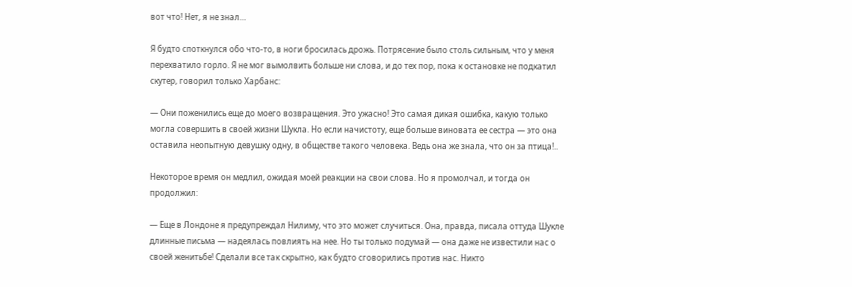вот что! Нет, я не знал…

Я будто споткнулся обо что-то, в ноги бросилась дрожь. Потрясение было столь сильным, что у меня перехватило горло. Я не мог вымолвить больше ни слова, и до тех пор, пока к остановке не подкатил скутер, говорил только Харбанс:

— Они поженились еще до моего возвращения. Это ужасно! Это самая дикая ошибка, какую только могла совершить в своей жизни Шукла. Но если начистоту, еще больше виновата ее сестра — это она оставила неопытную девушку одну, в обществе такого человека. Ведь она же знала, что он за птица!..

Некоторое время он медлил, ожидая моей реакции на свои слова. Но я промолчал, и тогда он продолжил:

— Еще в Лондоне я предупреждал Нилиму, что это может случиться. Она, правда, писала оттуда Шукле длинные письма — надеялась повлиять на нее. Но ты только подумай — она даже не известили нас о своей женитьбе! Сделали все так скрытно, как будто сговорились против нас. Никто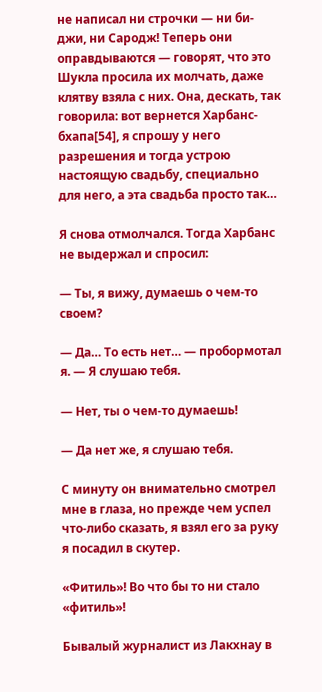не написал ни строчки — ни би-джи, ни Сародж! Теперь они оправдываются — говорят, что это Шукла просила их молчать, даже клятву взяла с них. Она, дескать, так говорила: вот вернется Харбанс-бхапа[54], я спрошу у него разрешения и тогда устрою настоящую свадьбу, специально для него, а эта свадьба просто так…

Я снова отмолчался. Тогда Харбанс не выдержал и спросил:

— Ты, я вижу, думаешь о чем-то своем?

— Да… То есть нет… — пробормотал я. — Я слушаю тебя.

— Нет, ты о чем-то думаешь!

— Да нет же, я слушаю тебя.

С минуту он внимательно смотрел мне в глаза, но прежде чем успел что-либо сказать, я взял его за руку я посадил в скутер.

«Фитиль»! Во что бы то ни стало «фитиль»!

Бывалый журналист из Лакхнау в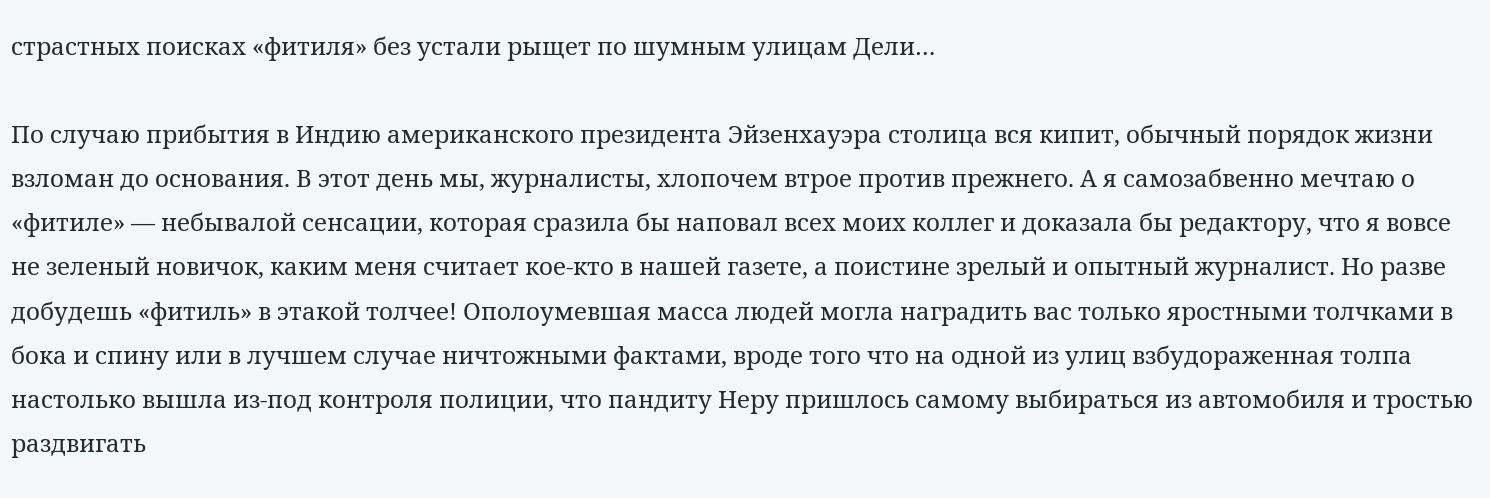страстных поисках «фитиля» без устали рыщет по шумным улицам Дели…

По случаю прибытия в Индию американского президента Эйзенхауэра столица вся кипит, обычный порядок жизни взломан до основания. В этот день мы, журналисты, хлопочем втрое против прежнего. А я самозабвенно мечтаю о «фитиле» — небывалой сенсации, которая сразила бы наповал всех моих коллег и доказала бы редактору, что я вовсе не зеленый новичок, каким меня считает кое-кто в нашей газете, а поистине зрелый и опытный журналист. Но разве добудешь «фитиль» в этакой толчее! Ополоумевшая масса людей могла наградить вас только яростными толчками в бока и спину или в лучшем случае ничтожными фактами, вроде того что на одной из улиц взбудораженная толпа настолько вышла из-под контроля полиции, что пандиту Неру пришлось самому выбираться из автомобиля и тростью раздвигать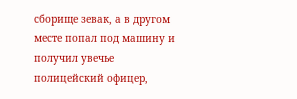сборище зевак, а в другом месте попал под машину и получил увечье полицейский офицер,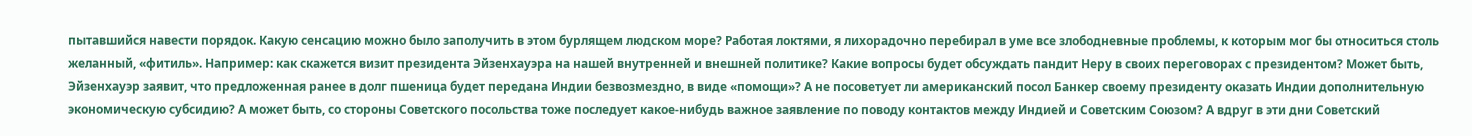пытавшийся навести порядок. Какую сенсацию можно было заполучить в этом бурлящем людском море? Работая локтями, я лихорадочно перебирал в уме все злободневные проблемы, к которым мог бы относиться столь желанный, «фитиль». Например: как скажется визит президента Эйзенхауэра на нашей внутренней и внешней политике? Какие вопросы будет обсуждать пандит Неру в своих переговорах с президентом? Может быть, Эйзенхауэр заявит, что предложенная ранее в долг пшеница будет передана Индии безвозмездно, в виде «помощи»? А не посоветует ли американский посол Банкер своему президенту оказать Индии дополнительную экономическую субсидию? А может быть, со стороны Советского посольства тоже последует какое-нибудь важное заявление по поводу контактов между Индией и Советским Союзом? А вдруг в эти дни Советский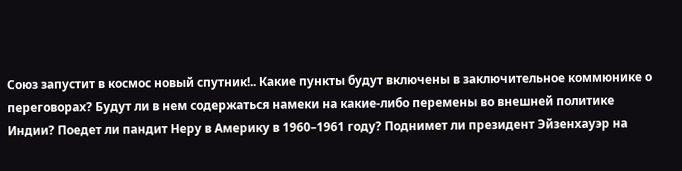Союз запустит в космос новый спутник!.. Какие пункты будут включены в заключительное коммюнике о переговорах? Будут ли в нем содержаться намеки на какие-либо перемены во внешней политике Индии? Поедет ли пандит Неру в Америку в 1960–1961 году? Поднимет ли президент Эйзенхауэр на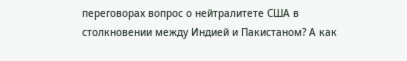переговорах вопрос о нейтралитете США в столкновении между Индией и Пакистаном? А как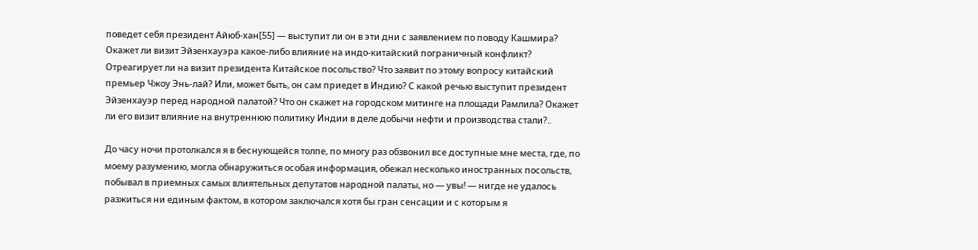поведет себя президент Айюб-хан[55] — выступит ли он в эти дни с заявлением по поводу Кашмира? Окажет ли визит Эйзенхауэра какое-либо влияние на индо-китайский пограничный конфликт? Отреагирует ли на визит президента Китайское посольство? Что заявит по этому вопросу китайский премьер Чжоу Энь-лай? Или, может быть, он сам приедет в Индию? С какой речью выступит президент Эйзенхауэр перед народной палатой? Что он скажет на городском митинге на площади Рамлила? Окажет ли его визит влияние на внутреннюю политику Индии в деле добычи нефти и производства стали?..

До часу ночи протолкался я в беснующейся толпе, по многу раз обзвонил все доступные мне места, где, по моему разумению, могла обнаружиться особая информация, обежал несколько иностранных посольств, побывал в приемных самых влиятельных депутатов народной палаты, но — увы! — нигде не удалось разжиться ни единым фактом, в котором заключался хотя бы гран сенсации и с которым я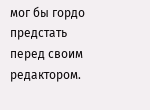мог бы гордо предстать перед своим редактором.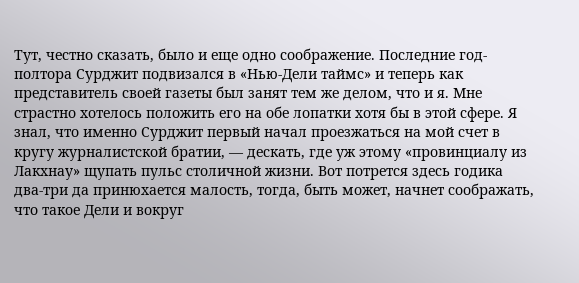Тут, честно сказать, было и еще одно соображение. Последние год-полтора Сурджит подвизался в «Нью-Дели таймс» и теперь как представитель своей газеты был занят тем же делом, что и я. Мне страстно хотелось положить его на обе лопатки хотя бы в этой сфере. Я знал, что именно Сурджит первый начал проезжаться на мой счет в кругу журналистской братии, — дескать, где уж этому «провинциалу из Лакхнау» щупать пульс столичной жизни. Вот потрется здесь годика два-три да принюхается малость, тогда, быть может, начнет соображать, что такое Дели и вокруг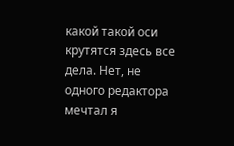какой такой оси крутятся здесь все дела. Нет, не одного редактора мечтал я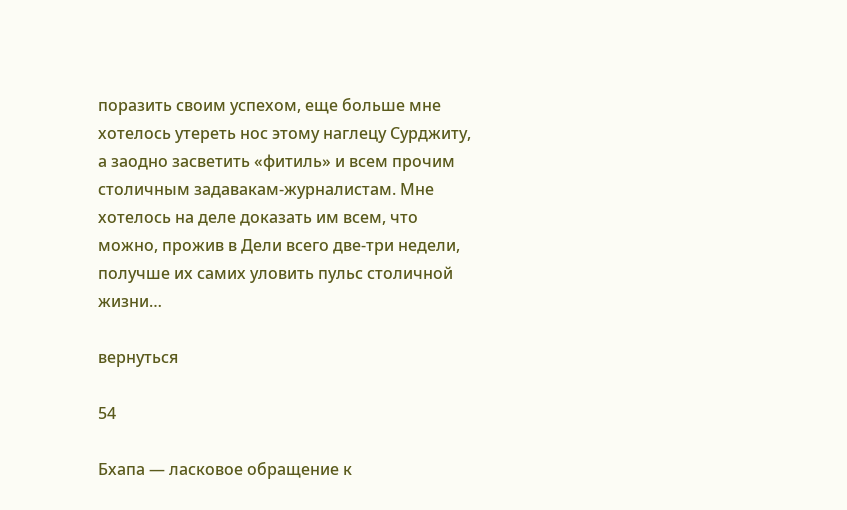поразить своим успехом, еще больше мне хотелось утереть нос этому наглецу Сурджиту, а заодно засветить «фитиль» и всем прочим столичным задавакам-журналистам. Мне хотелось на деле доказать им всем, что можно, прожив в Дели всего две-три недели, получше их самих уловить пульс столичной жизни…

вернуться

54

Бхапа — ласковое обращение к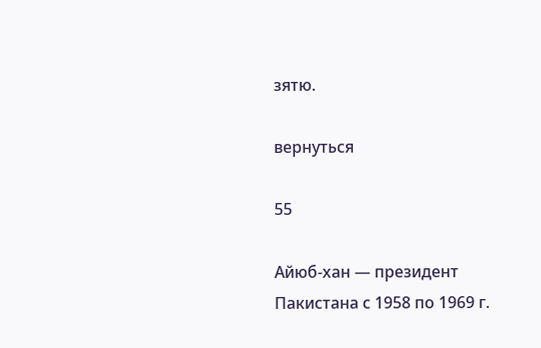зятю.

вернуться

55

Айюб-хан — президент Пакистана с 1958 по 1969 г.